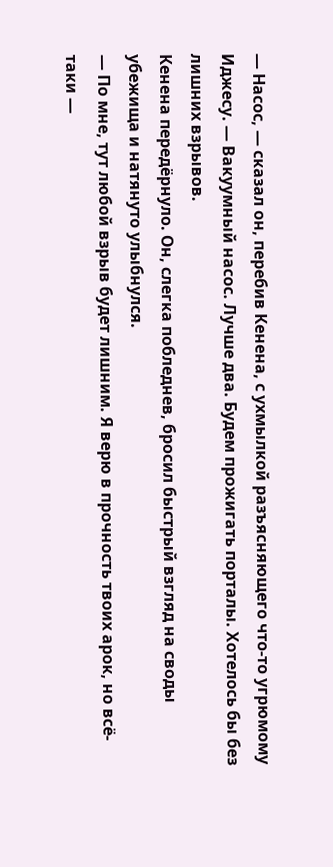— Насос, — сказал он, перебив Кенена, с ухмылкой разъясняющего что-то угрюмому Иджесу. — Вакуумный насос. Лучше два. Будем прожигать порталы. Хотелось бы без лишних взрывов.
Кенена передёрнуло. Он, слегка побледнев, бросил быстрый взгляд на своды убежища и натянуто улыбнулся.
— По мне, тут любой взрыв будет лишним. Я верю в прочность твоих арок, но всё-таки —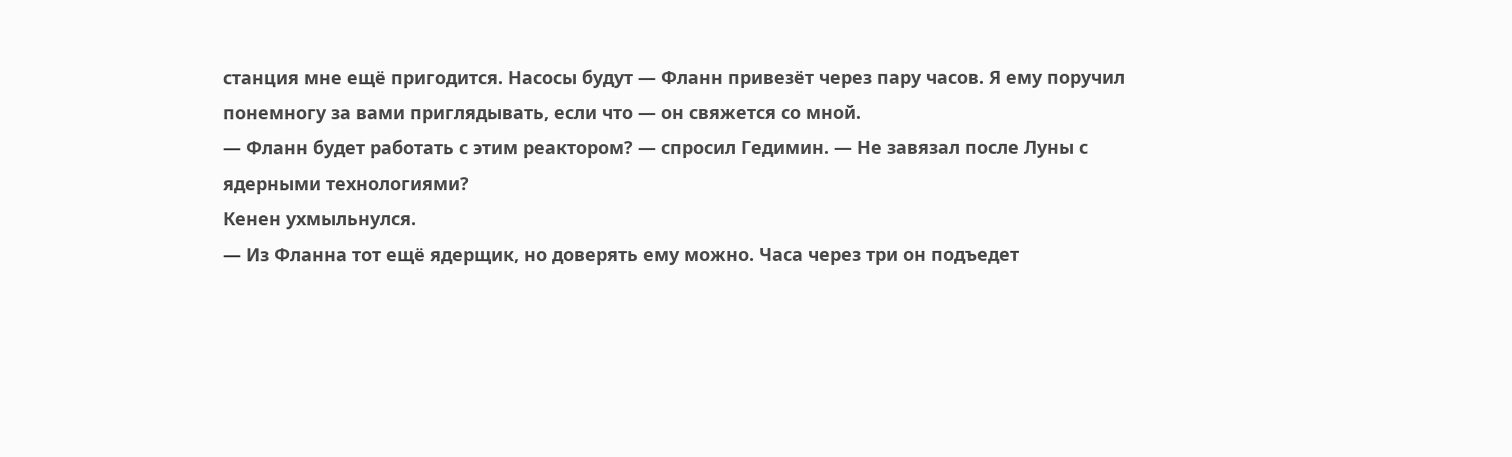станция мне ещё пригодится. Насосы будут — Фланн привезёт через пару часов. Я ему поручил понемногу за вами приглядывать, если что — он свяжется со мной.
— Фланн будет работать с этим реактором? — спросил Гедимин. — Не завязал после Луны с ядерными технологиями?
Кенен ухмыльнулся.
— Из Фланна тот ещё ядерщик, но доверять ему можно. Часа через три он подъедет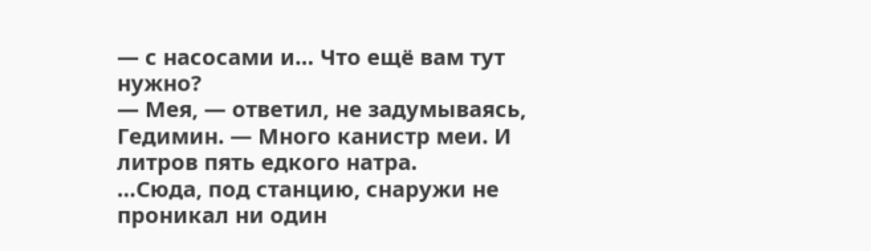— с насосами и… Что ещё вам тут нужно?
— Мея, — ответил, не задумываясь, Гедимин. — Много канистр меи. И литров пять едкого натра.
…Сюда, под станцию, снаружи не проникал ни один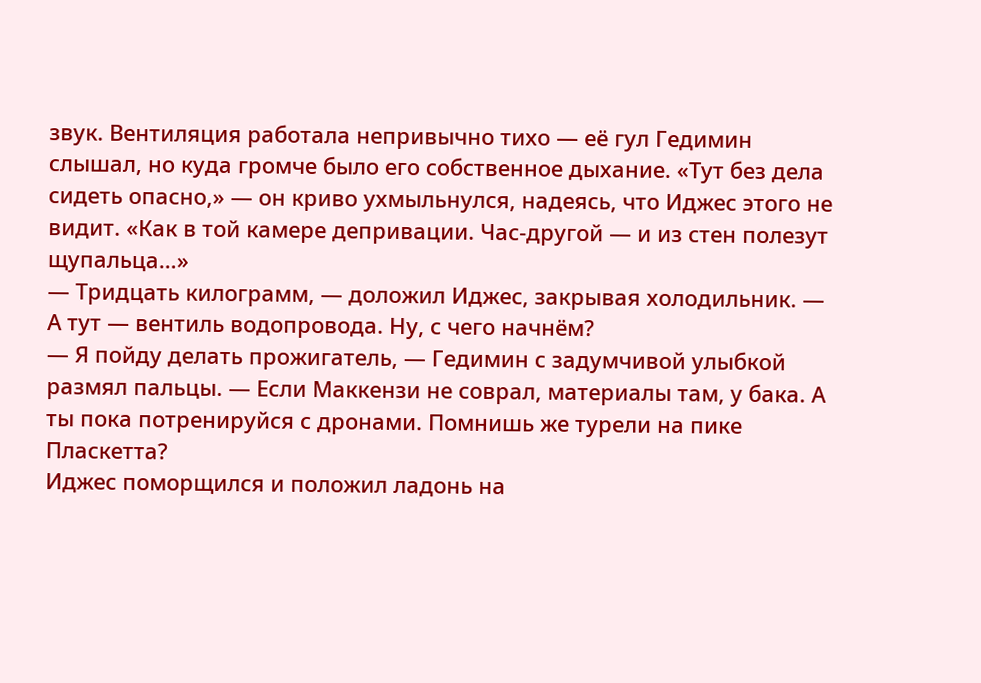звук. Вентиляция работала непривычно тихо — её гул Гедимин слышал, но куда громче было его собственное дыхание. «Тут без дела сидеть опасно,» — он криво ухмыльнулся, надеясь, что Иджес этого не видит. «Как в той камере депривации. Час-другой — и из стен полезут щупальца…»
— Тридцать килограмм, — доложил Иджес, закрывая холодильник. — А тут — вентиль водопровода. Ну, с чего начнём?
— Я пойду делать прожигатель, — Гедимин с задумчивой улыбкой размял пальцы. — Если Маккензи не соврал, материалы там, у бака. А ты пока потренируйся с дронами. Помнишь же турели на пике Пласкетта?
Иджес поморщился и положил ладонь на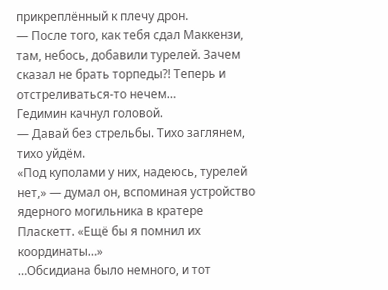прикреплённый к плечу дрон.
— После того, как тебя сдал Маккензи, там, небось, добавили турелей. Зачем сказал не брать торпеды?! Теперь и отстреливаться-то нечем…
Гедимин качнул головой.
— Давай без стрельбы. Тихо заглянем, тихо уйдём.
«Под куполами у них, надеюсь, турелей нет,» — думал он, вспоминая устройство ядерного могильника в кратере Пласкетт. «Ещё бы я помнил их координаты…»
…Обсидиана было немного, и тот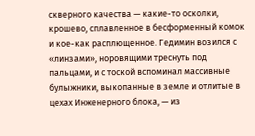скверного качества — какие-то осколки, крошево, сплавленное в бесформенный комок и кое-как расплющенное. Гедимин возился с «линзами», норовящими треснуть под пальцами, и с тоской вспоминал массивные булыжники, выкопанные в земле и отлитые в цехах Инженерного блока, — из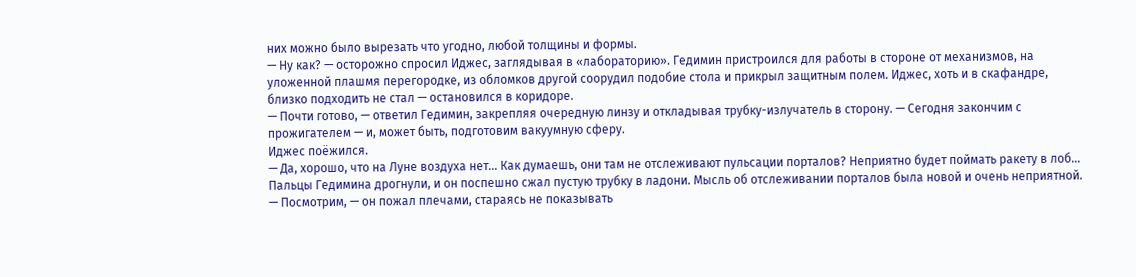них можно было вырезать что угодно, любой толщины и формы.
— Ну как? — осторожно спросил Иджес, заглядывая в «лабораторию». Гедимин пристроился для работы в стороне от механизмов, на уложенной плашмя перегородке, из обломков другой соорудил подобие стола и прикрыл защитным полем. Иджес, хоть и в скафандре, близко подходить не стал — остановился в коридоре.
— Почти готово, — ответил Гедимин, закрепляя очередную линзу и откладывая трубку-излучатель в сторону. — Сегодня закончим с прожигателем — и, может быть, подготовим вакуумную сферу.
Иджес поёжился.
— Да, хорошо, что на Луне воздуха нет… Как думаешь, они там не отслеживают пульсации порталов? Неприятно будет поймать ракету в лоб…
Пальцы Гедимина дрогнули, и он поспешно сжал пустую трубку в ладони. Мысль об отслеживании порталов была новой и очень неприятной.
— Посмотрим, — он пожал плечами, стараясь не показывать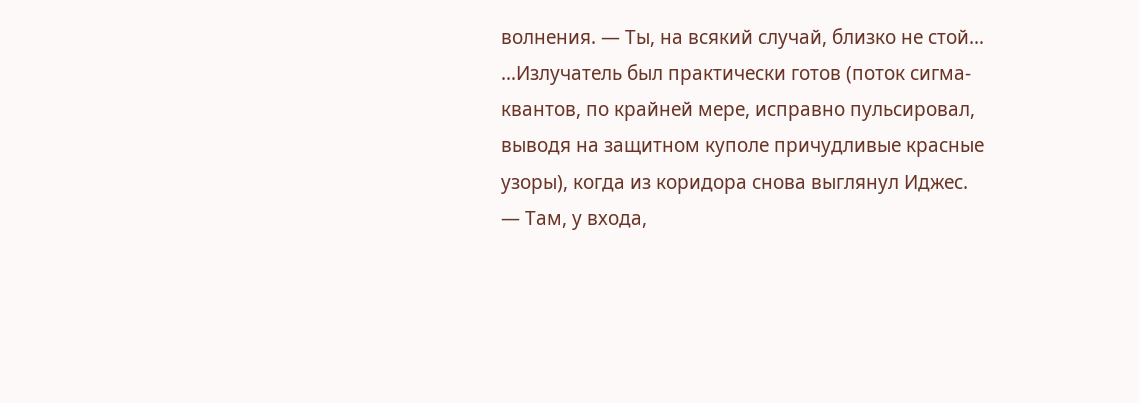волнения. — Ты, на всякий случай, близко не стой…
…Излучатель был практически готов (поток сигма-квантов, по крайней мере, исправно пульсировал, выводя на защитном куполе причудливые красные узоры), когда из коридора снова выглянул Иджес.
— Там, у входа,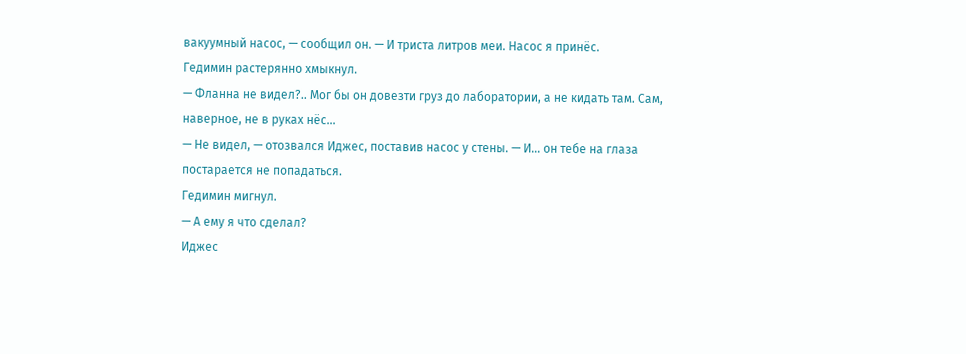вакуумный насос, — сообщил он. — И триста литров меи. Насос я принёс.
Гедимин растерянно хмыкнул.
— Фланна не видел?.. Мог бы он довезти груз до лаборатории, а не кидать там. Сам, наверное, не в руках нёс…
— Не видел, — отозвался Иджес, поставив насос у стены. — И… он тебе на глаза постарается не попадаться.
Гедимин мигнул.
— А ему я что сделал?
Иджес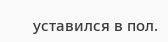уставился в пол.